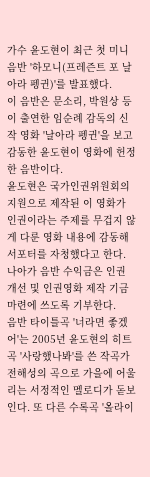가수 윤도현이 최근 첫 미니음반 '하모니(프레즌트 포 날아라 펭귄)'를 발표했다.
이 음반은 문소리, 박원상 등이 출연한 임순례 감독의 신작 영화 '날아라 펭귄'을 보고 감동한 윤도현이 영화에 헌정한 음반이다.
윤도현은 국가인권위원회의 지원으로 제작된 이 영화가 인권이라는 주제를 무겁지 않게 다룬 영화 내용에 감동해 서포터를 자청했다고 한다. 나아가 음반 수익금은 인권 개선 및 인권영화 제작 기금 마련에 쓰도록 기부한다.
음반 타이틀곡 '너라면 좋겠어'는 2005년 윤도현의 히트곡 '사랑했나봐'를 쓴 작곡가 전해성의 곡으로 가을에 어울리는 서정적인 멜로디가 돋보인다. 또 다른 수록곡 '올라이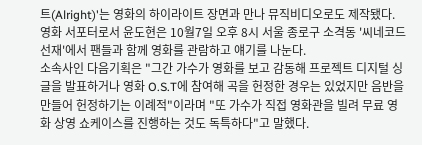트(Alright)'는 영화의 하이라이트 장면과 만나 뮤직비디오로도 제작됐다.
영화 서포터로서 윤도현은 10월7일 오후 8시 서울 종로구 소격동 '씨네코드 선재'에서 팬들과 함께 영화를 관람하고 얘기를 나눈다.
소속사인 다음기획은 "그간 가수가 영화를 보고 감동해 프로젝트 디지털 싱글을 발표하거나 영화 O.S.T에 참여해 곡을 헌정한 경우는 있었지만 음반을 만들어 헌정하기는 이례적"이라며 "또 가수가 직접 영화관을 빌려 무료 영화 상영 쇼케이스를 진행하는 것도 독특하다"고 말했다.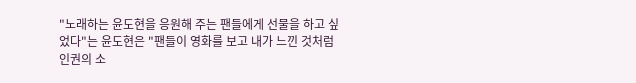"노래하는 윤도현을 응원해 주는 팬들에게 선물을 하고 싶었다"는 윤도현은 "팬들이 영화를 보고 내가 느낀 것처럼 인권의 소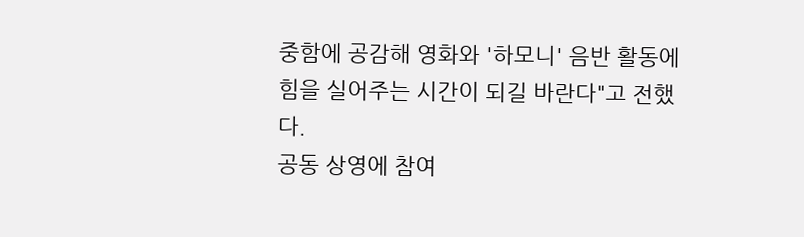중함에 공감해 영화와 '하모니' 음반 활동에 힘을 실어주는 시간이 되길 바란다"고 전했다.
공동 상영에 참여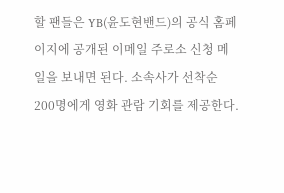할 팬들은 YB(윤도현밴드)의 공식 홈페이지에 공개된 이메일 주로소 신청 메일을 보내면 된다. 소속사가 선착순 200명에게 영화 관람 기회를 제공한다.